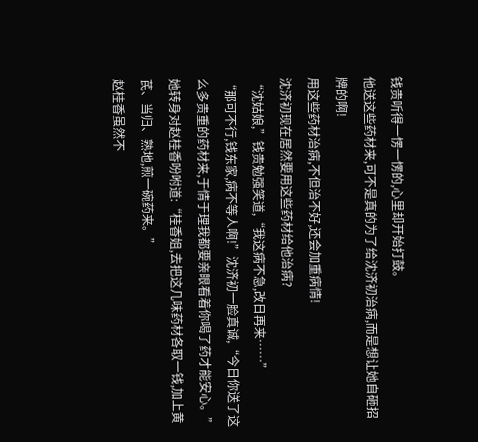钱贵听得一愣一愣的,心里却开始打鼓。
他送这些药材来,可不是真的为了给沈济初治病,而是想让她自砸招牌的啊!
用这些药材治病,不但治不好,还会加重病情!
沈济初现在居然要用这些药材给他治病?
“沈姑娘,”钱贵勉强笑道,“我这病不急,改日再来……”
“那可不行,钱东家,病不等人啊!”沈济初一脸真诚,“今日你送了这么多贵重的药材来,于情于理我都要亲眼看着你喝了药才能安心。”
她转身对赵桂香吩咐道:“桂香姐,去把这几味药材各取一钱,加上黄芪、当归、熟地,煎一碗药来。”
赵桂香虽然不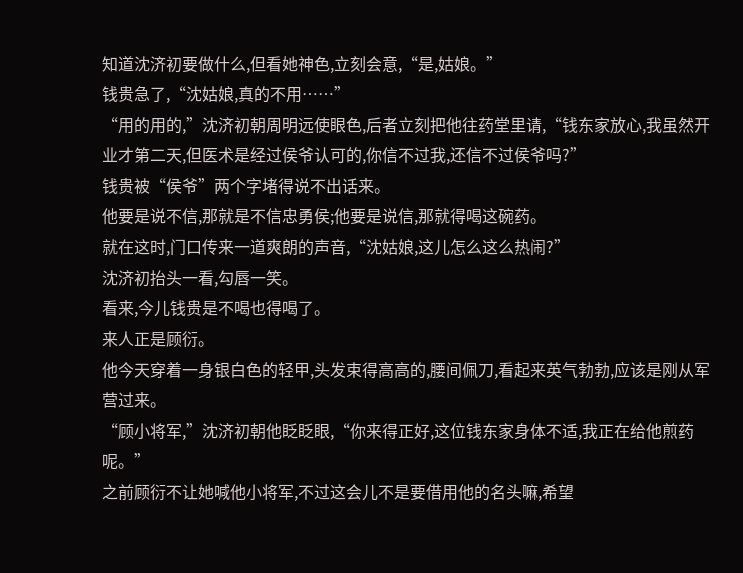知道沈济初要做什么,但看她神色,立刻会意,“是,姑娘。”
钱贵急了,“沈姑娘,真的不用……”
“用的用的,”沈济初朝周明远使眼色,后者立刻把他往药堂里请,“钱东家放心,我虽然开业才第二天,但医术是经过侯爷认可的,你信不过我,还信不过侯爷吗?”
钱贵被“侯爷”两个字堵得说不出话来。
他要是说不信,那就是不信忠勇侯;他要是说信,那就得喝这碗药。
就在这时,门口传来一道爽朗的声音,“沈姑娘,这儿怎么这么热闹?”
沈济初抬头一看,勾唇一笑。
看来,今儿钱贵是不喝也得喝了。
来人正是顾衍。
他今天穿着一身银白色的轻甲,头发束得高高的,腰间佩刀,看起来英气勃勃,应该是刚从军营过来。
“顾小将军,”沈济初朝他眨眨眼,“你来得正好,这位钱东家身体不适,我正在给他煎药呢。”
之前顾衍不让她喊他小将军,不过这会儿不是要借用他的名头嘛,希望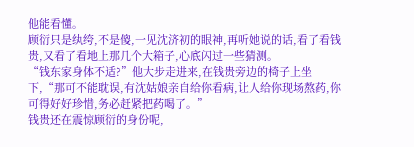他能看懂。
顾衍只是纨绔,不是傻,一见沈济初的眼神,再听她说的话,看了看钱贵,又看了看地上那几个大箱子,心底闪过一些猜测。
“钱东家身体不适?”他大步走进来,在钱贵旁边的椅子上坐下,“那可不能耽误,有沈姑娘亲自给你看病,让人给你现场熬药,你可得好好珍惜,务必赶紧把药喝了。”
钱贵还在震惊顾衍的身份呢,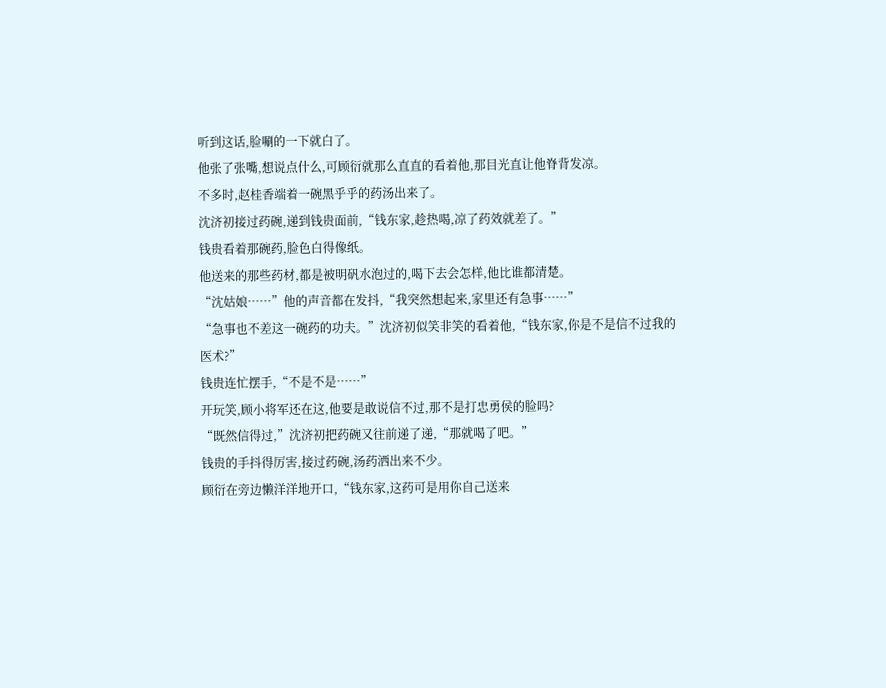听到这话,脸唰的一下就白了。
他张了张嘴,想说点什么,可顾衍就那么直直的看着他,那目光直让他脊背发凉。
不多时,赵桂香端着一碗黑乎乎的药汤出来了。
沈济初接过药碗,递到钱贵面前,“钱东家,趁热喝,凉了药效就差了。”
钱贵看着那碗药,脸色白得像纸。
他送来的那些药材,都是被明矾水泡过的,喝下去会怎样,他比谁都清楚。
“沈姑娘……”他的声音都在发抖,“我突然想起来,家里还有急事……”
“急事也不差这一碗药的功夫。”沈济初似笑非笑的看着他,“钱东家,你是不是信不过我的医术?”
钱贵连忙摆手,“不是不是……”
开玩笑,顾小将军还在这,他要是敢说信不过,那不是打忠勇侯的脸吗?
“既然信得过,”沈济初把药碗又往前递了递,“那就喝了吧。”
钱贵的手抖得厉害,接过药碗,汤药洒出来不少。
顾衍在旁边懒洋洋地开口,“钱东家,这药可是用你自己送来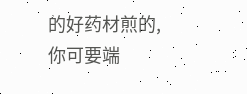的好药材煎的,你可要端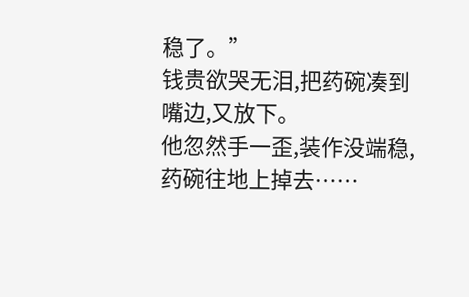稳了。”
钱贵欲哭无泪,把药碗凑到嘴边,又放下。
他忽然手一歪,装作没端稳,药碗往地上掉去……